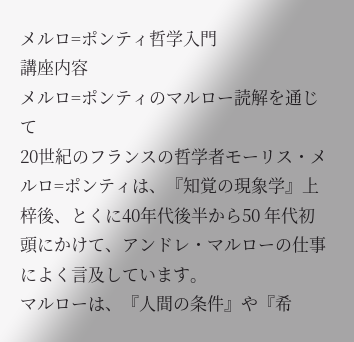メルロ=ポンティ哲学入門
講座内容
メルロ=ポンティのマルロー読解を通じて
20世紀のフランスの哲学者モーリス・メルロ=ポンティは、『知覚の現象学』上梓後、とくに40年代後半から50 年代初頭にかけて、アンドレ・マルローの仕事によく言及しています。
マルローは、『人間の条件』や『希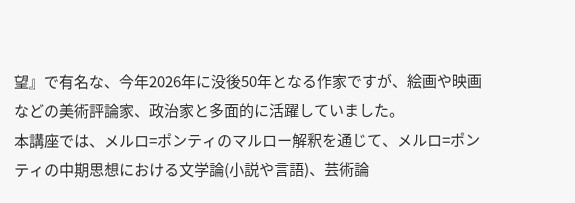望』で有名な、今年2026年に没後50年となる作家ですが、絵画や映画などの美術評論家、政治家と多面的に活躍していました。
本講座では、メルロ=ポンティのマルロー解釈を通じて、メルロ=ポンティの中期思想における文学論(小説や言語)、芸術論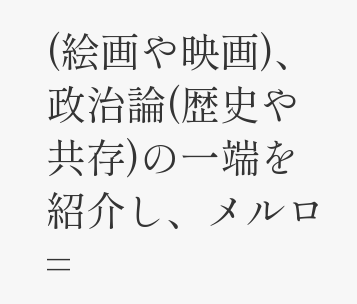(絵画や映画)、政治論(歴史や共存)の一端を紹介し、メルロ=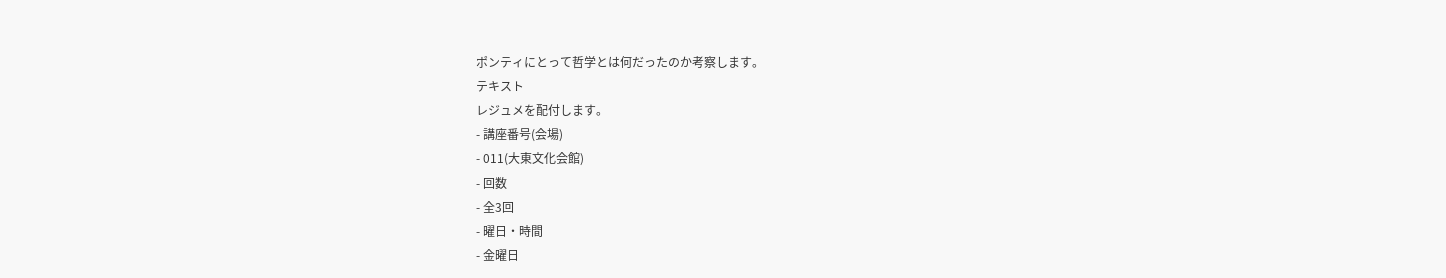ポンティにとって哲学とは何だったのか考察します。
テキスト
レジュメを配付します。
- 講座番号(会場)
- 011(大東文化会館)
- 回数
- 全3回
- 曜日・時間
- 金曜日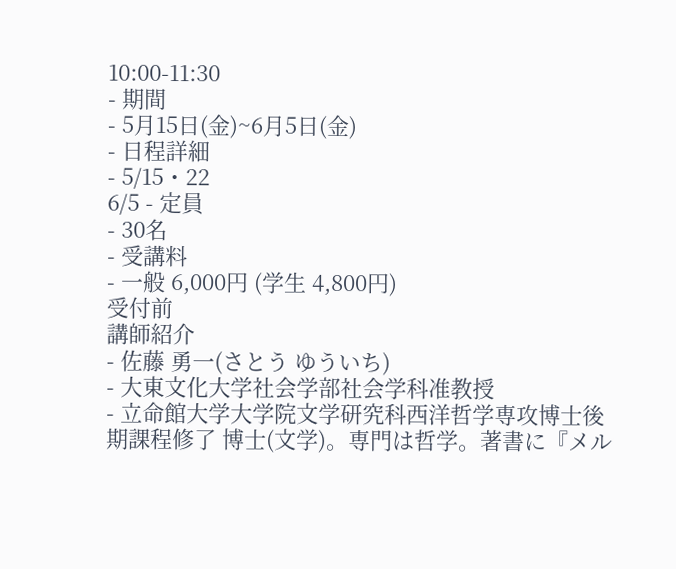10:00-11:30
- 期間
- 5月15日(金)~6月5日(金)
- 日程詳細
- 5/15・22
6/5 - 定員
- 30名
- 受講料
- 一般 6,000円 (学生 4,800円)
受付前
講師紹介
- 佐藤 勇一(さとう ゆういち)
- 大東文化大学社会学部社会学科准教授
- 立命館大学大学院文学研究科西洋哲学専攻博士後期課程修了 博士(文学)。専門は哲学。著書に『メル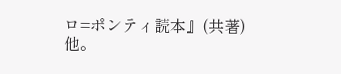ロ=ポンティ読本』(共著)他。